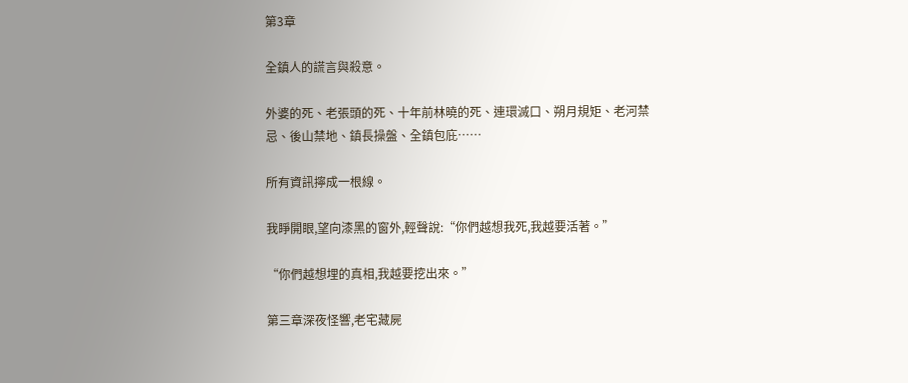第3章

全鎮人的謊言與殺意。

外婆的死、老張頭的死、十年前林曉的死、連環滅口、朔月規矩、老河禁忌、後山禁地、鎮長操盤、全鎮包庇……

所有資訊擰成一根線。

我睜開眼,望向漆黑的窗外,輕聲說:“你們越想我死,我越要活著。”

“你們越想埋的真相,我越要挖出來。”

第三章深夜怪響,老宅藏屍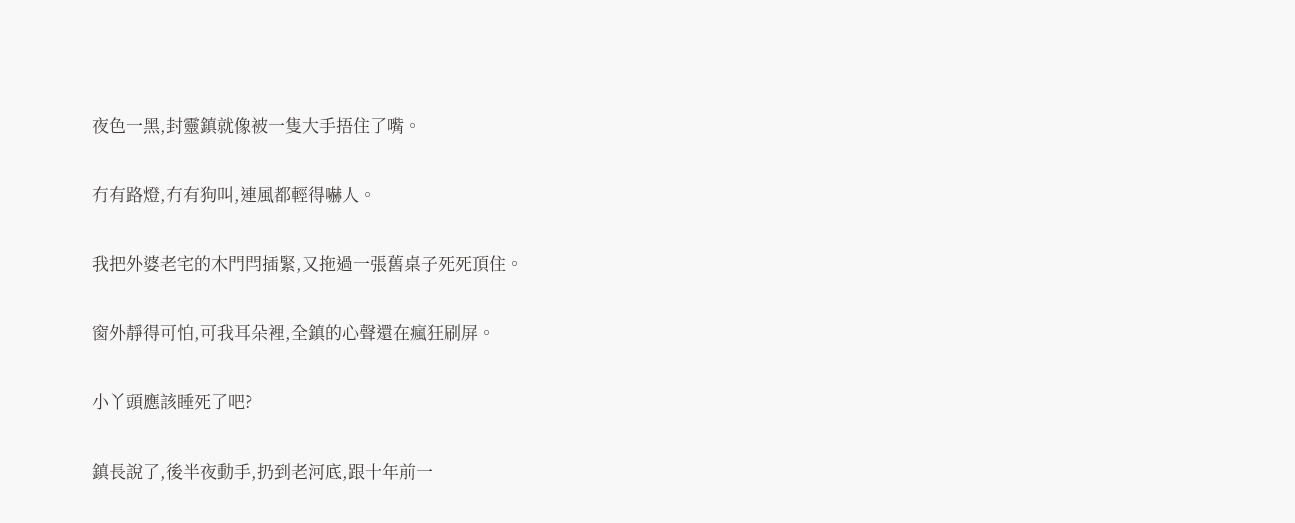夜色一黑,封靈鎮就像被一隻大手捂住了嘴。

冇有路燈,冇有狗叫,連風都輕得嚇人。

我把外婆老宅的木門閂插緊,又拖過一張舊桌子死死頂住。

窗外靜得可怕,可我耳朵裡,全鎮的心聲還在瘋狂刷屏。

小丫頭應該睡死了吧?

鎮長說了,後半夜動手,扔到老河底,跟十年前一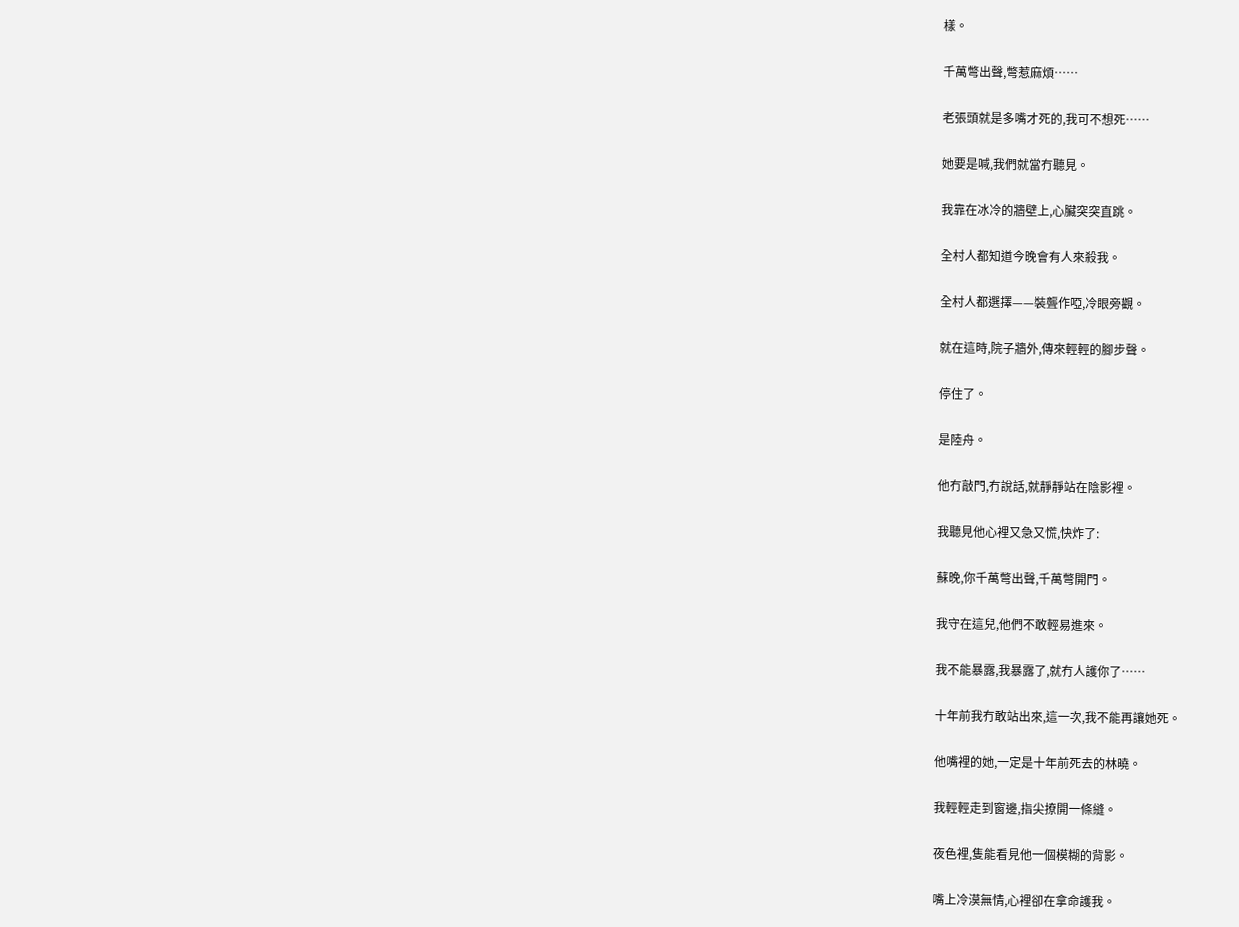樣。

千萬彆出聲,彆惹麻煩……

老張頭就是多嘴才死的,我可不想死……

她要是喊,我們就當冇聽見。

我靠在冰冷的牆壁上,心臟突突直跳。

全村人都知道今晚會有人來殺我。

全村人都選擇——裝聾作啞,冷眼旁觀。

就在這時,院子牆外,傳來輕輕的腳步聲。

停住了。

是陸舟。

他冇敲門,冇說話,就靜靜站在陰影裡。

我聽見他心裡又急又慌,快炸了:

蘇晚,你千萬彆出聲,千萬彆開門。

我守在這兒,他們不敢輕易進來。

我不能暴露,我暴露了,就冇人護你了……

十年前我冇敢站出來,這一次,我不能再讓她死。

他嘴裡的她,一定是十年前死去的林曉。

我輕輕走到窗邊,指尖撩開一條縫。

夜色裡,隻能看見他一個模糊的背影。

嘴上冷漠無情,心裡卻在拿命護我。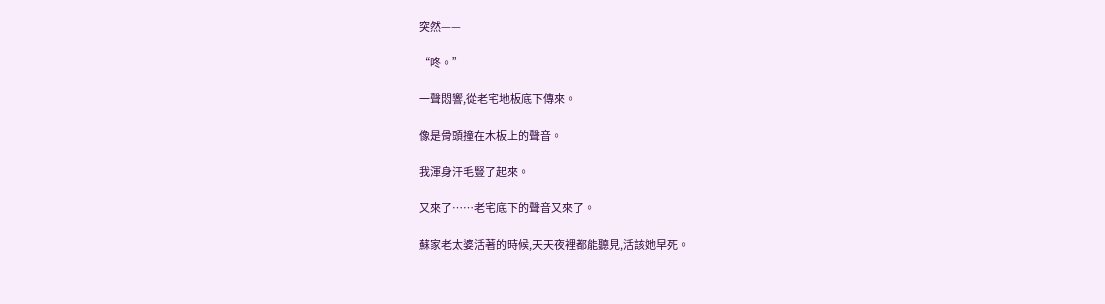突然——

“咚。”

一聲悶響,從老宅地板底下傳來。

像是骨頭撞在木板上的聲音。

我渾身汗毛豎了起來。

又來了……老宅底下的聲音又來了。

蘇家老太婆活著的時候,天天夜裡都能聽見,活該她早死。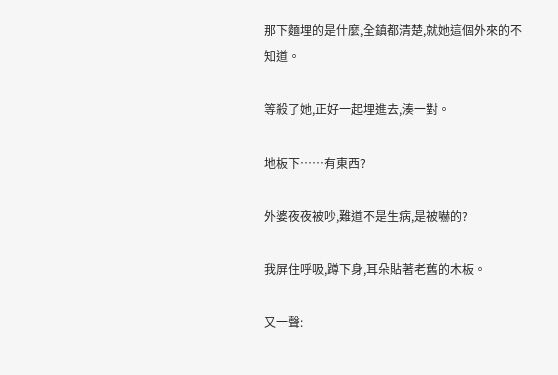那下麵埋的是什麼,全鎮都清楚,就她這個外來的不知道。

等殺了她,正好一起埋進去,湊一對。

地板下……有東西?

外婆夜夜被吵,難道不是生病,是被嚇的?

我屏住呼吸,蹲下身,耳朵貼著老舊的木板。

又一聲: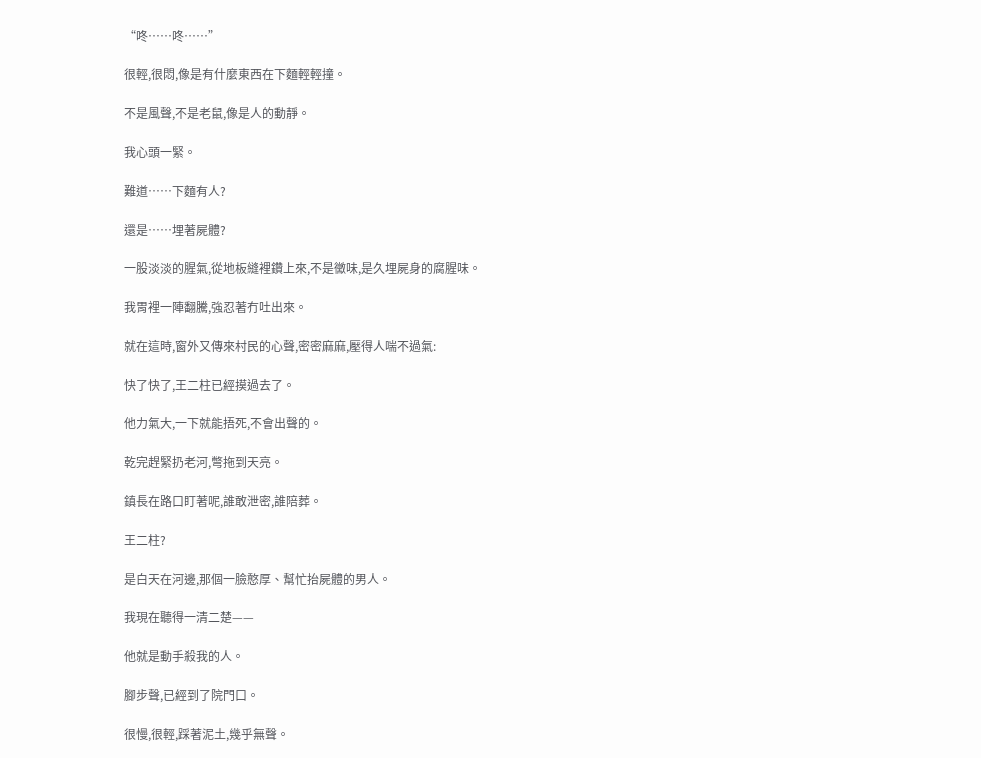“咚……咚……”

很輕,很悶,像是有什麼東西在下麵輕輕撞。

不是風聲,不是老鼠,像是人的動靜。

我心頭一緊。

難道……下麵有人?

還是……埋著屍體?

一股淡淡的腥氣,從地板縫裡鑽上來,不是黴味,是久埋屍身的腐腥味。

我胃裡一陣翻騰,強忍著冇吐出來。

就在這時,窗外又傳來村民的心聲,密密麻麻,壓得人喘不過氣:

快了快了,王二柱已經摸過去了。

他力氣大,一下就能捂死,不會出聲的。

乾完趕緊扔老河,彆拖到天亮。

鎮長在路口盯著呢,誰敢泄密,誰陪葬。

王二柱?

是白天在河邊,那個一臉憨厚、幫忙抬屍體的男人。

我現在聽得一清二楚——

他就是動手殺我的人。

腳步聲,已經到了院門口。

很慢,很輕,踩著泥土,幾乎無聲。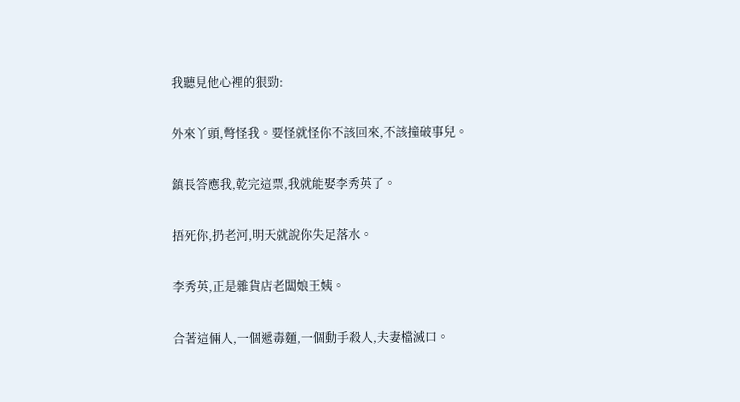我聽見他心裡的狠勁:

外來丫頭,彆怪我。要怪就怪你不該回來,不該撞破事兒。

鎮長答應我,乾完這票,我就能娶李秀英了。

捂死你,扔老河,明天就說你失足落水。

李秀英,正是雜貨店老闆娘王姨。

合著這倆人,一個遞毒麵,一個動手殺人,夫妻檔滅口。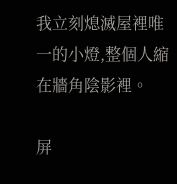我立刻熄滅屋裡唯一的小燈,整個人縮在牆角陰影裡。

屏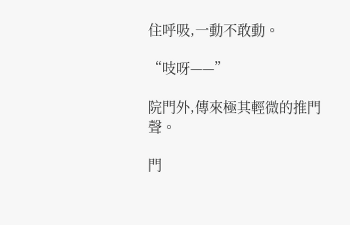住呼吸,一動不敢動。

“吱呀——”

院門外,傳來極其輕微的推門聲。

門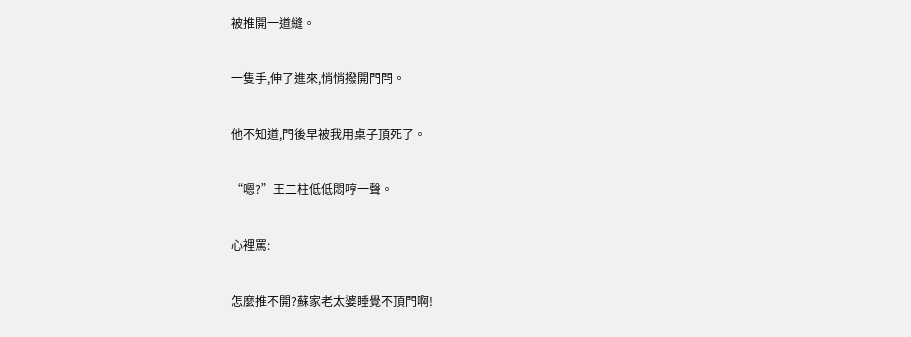被推開一道縫。

一隻手,伸了進來,悄悄撥開門閂。

他不知道,門後早被我用桌子頂死了。

“嗯?”王二柱低低悶哼一聲。

心裡罵:

怎麼推不開?蘇家老太婆睡覺不頂門啊!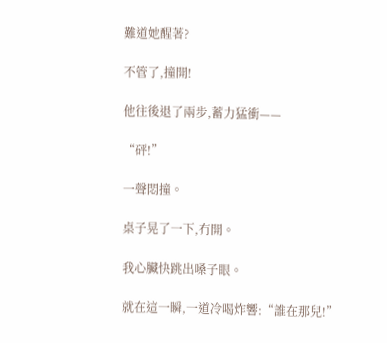難道她醒著?

不管了,撞開!

他往後退了兩步,蓄力猛衝——

“砰!”

一聲悶撞。

桌子晃了一下,冇開。

我心臟快跳出嗓子眼。

就在這一瞬,一道冷喝炸響:“誰在那兒!”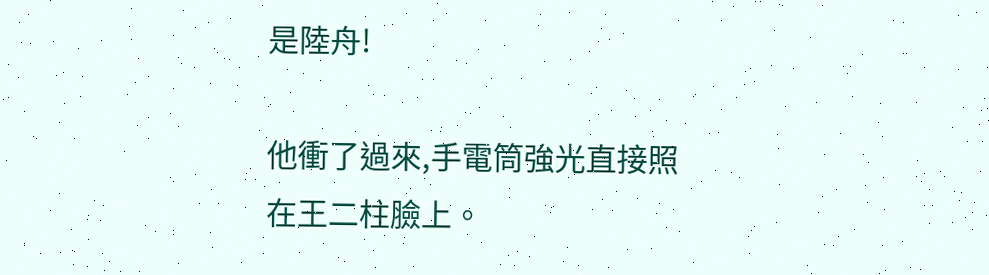是陸舟!

他衝了過來,手電筒強光直接照在王二柱臉上。